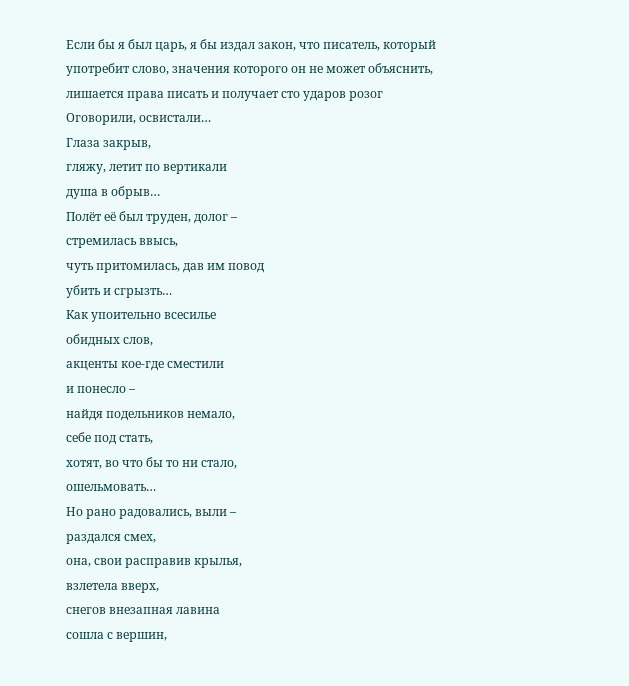Если бы я был царь, я бы издал закон, что писатель, который употребит слово, значения которого он не может объяснить, лишается права писать и получает сто ударов розог
Оговорили, освистали…
Глаза закрыв,
гляжу, летит по вертикали
душа в обрыв…
Полёт её был труден, долог –
стремилась ввысь,
чуть притомилась, дав им повод
убить и сгрызть…
Как упоительно всесилье
обидных слов,
акценты кое-где сместили
и понесло –
найдя подельников немало,
себе под стать,
хотят, во что бы то ни стало,
ошельмовать…
Но рано радовались, выли –
раздался смех,
она, свои расправив крылья,
взлетела вверх,
снегов внезапная лавина
сошла с вершин,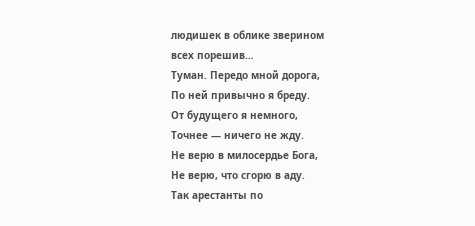людишек в облике зверином
всех порешив…
Туман. Передо мной дорога,
По ней привычно я бреду.
От будущего я немного,
Точнее — ничего не жду.
Не верю в милосердье Бога,
Не верю, что сгорю в аду.
Так арестанты по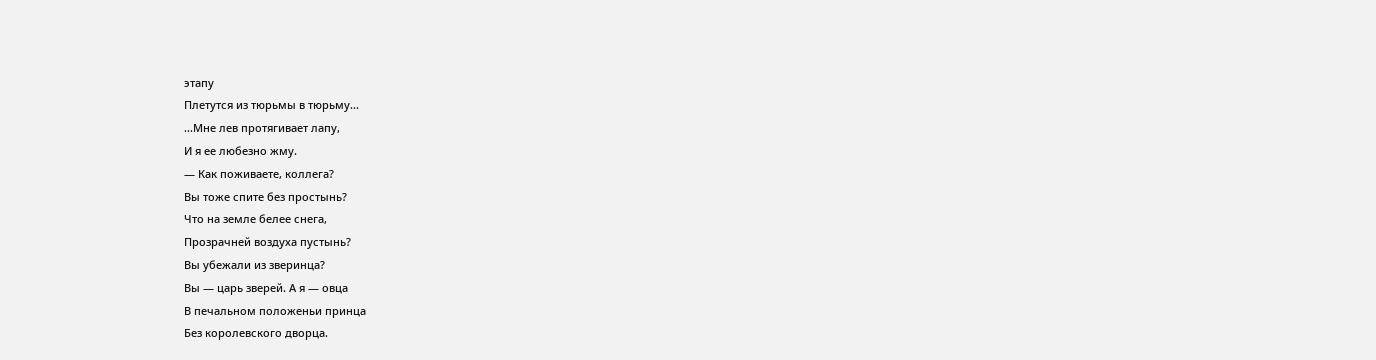этапу
Плетутся из тюрьмы в тюрьму...
...Мне лев протягивает лапу,
И я ее любезно жму.
— Как поживаете, коллега?
Вы тоже спите без простынь?
Что на земле белее снега,
Прозрачней воздуха пустынь?
Вы убежали из зверинца?
Вы — царь зверей. А я — овца
В печальном положеньи принца
Без королевского дворца.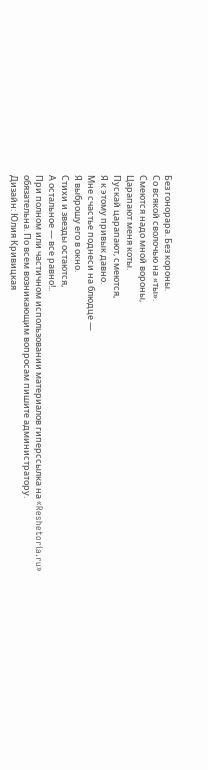Без гонорара. Без короны.
Со всякой сволочью на «ты».
Смеются надо мной вороны,
Царапают меня коты.
Пускай царапают, смеются,
Я к этому привык давно.
Мне счастье поднеси на блюдце —
Я выброшу его в окно.
Стихи и звезды остаются,
А остальное — все равно!..
При полном или частичном использовании материалов гиперссылка на «Reshetoria.ru» обязательна. По всем возникающим вопросам пишите администратору.
Дизайн: Юлия Кривицкая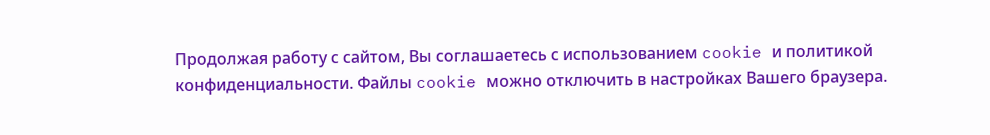Продолжая работу с сайтом, Вы соглашаетесь с использованием cookie и политикой конфиденциальности. Файлы cookie можно отключить в настройках Вашего браузера.